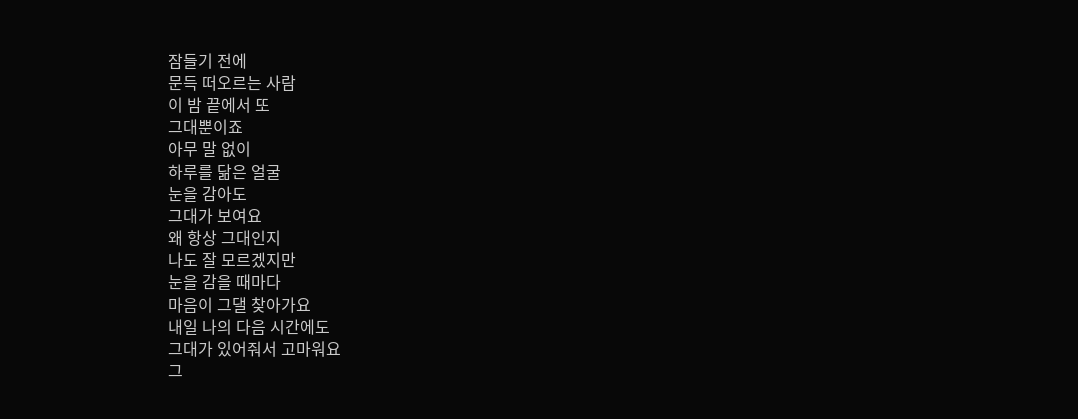잠들기 전에
문득 떠오르는 사람
이 밤 끝에서 또
그대뿐이죠
아무 말 없이
하루를 닮은 얼굴
눈을 감아도
그대가 보여요
왜 항상 그대인지
나도 잘 모르겠지만
눈을 감을 때마다
마음이 그댈 찾아가요
내일 나의 다음 시간에도
그대가 있어줘서 고마워요
그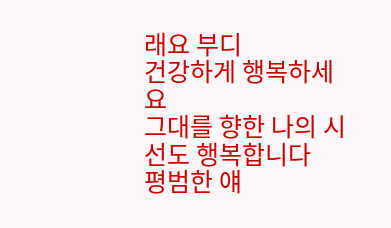래요 부디
건강하게 행복하세요
그대를 향한 나의 시선도 행복합니다
평범한 얘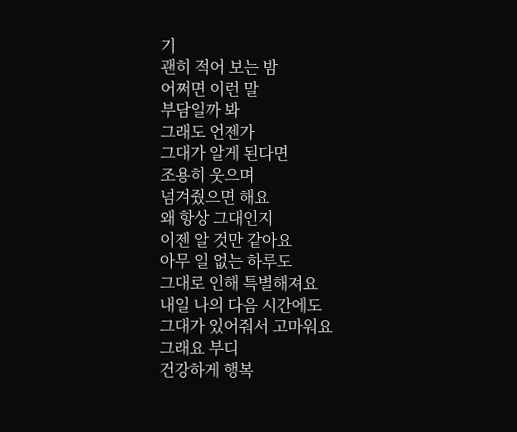기
괜히 적어 보는 밤
어쩌면 이런 말
부담일까 봐
그래도 언젠가
그대가 알게 된다면
조용히 웃으며
넘겨줬으면 해요
왜 항상 그대인지
이젠 알 것만 같아요
아무 일 없는 하루도
그대로 인해 특별해져요
내일 나의 다음 시간에도
그대가 있어줘서 고마워요
그래요 부디
건강하게 행복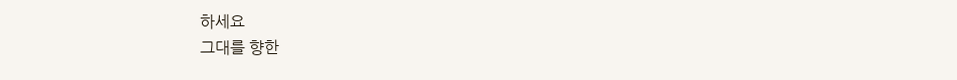하세요
그대를 향한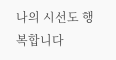나의 시선도 행복합니다